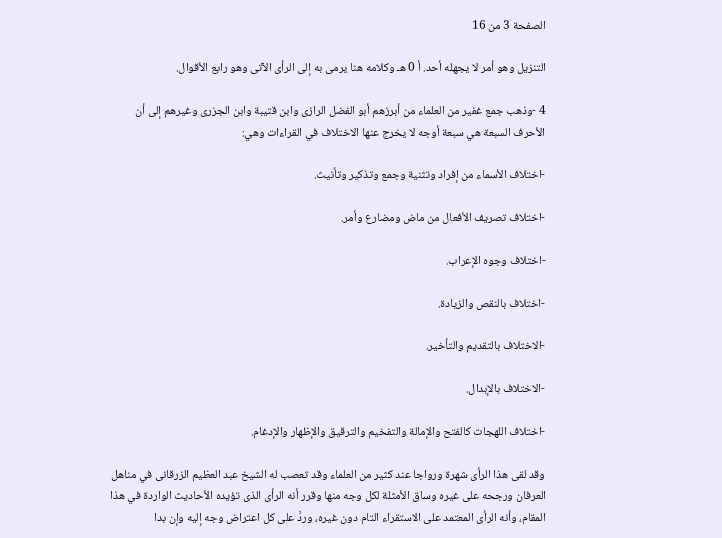الصفحة 3 من 16

التنزيل وهو أمر لا يجهله أحد. أ 0 هـ وكلامه هنا يرمى به إلى الرأى الآتى وهو رابع الأقوال.

4 -وذهب جمع غفير من العلماء من أبرزهم أبو الفضل الرازى وابن قتيبة وابن الجزرى وغيرهم إلى أن الأحرف السبعة هي سبعة أوجه لا يخرج عنها الاختلاف في القراءات وهي:

-اختلاف الأسماء من إفراد وتثنية وجمع وتذكير وتأنيث.

-اختلاف تصريف الأفعال من ماض ومضارع وأمر.

-اختلاف وجوه الإعراب.

-اختلاف بالنقص والزيادة.

-الاختلاف بالتقديم والتأخير.

-الاختلاف بالإبدال.

-اختلاف اللهجات كالفتح والإمالة والتفخيم والترقيق والإظهار والإدغام.

وقد لقى هذا الرأى شهرة ورواجا عند كثير من العلماء وقد تعصب له الشيخ عبد العظيم الزرقانى في مناهل العرفان ورجحه على غيره وساق الأمثلة لكل وجه منها وقرر أنه الرأى الذى تؤيده الأحاديث الواردة في هذا المقام، وأنه الرأى المعتمد على الاستقراء التام دون غيره، وردَّ على كل اعتراض وجه إليه وإن بدا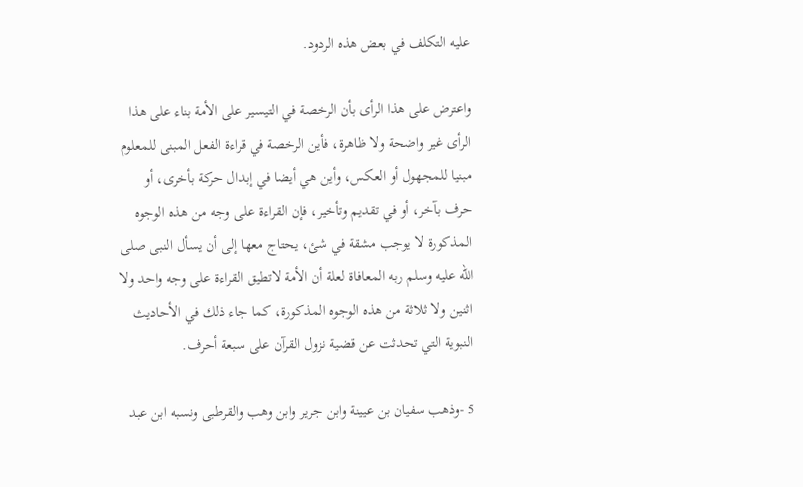عليه التكلف في بعض هذه الردود.

واعترض على هذا الرأى بأن الرخصة في التيسير على الأمة بناء على هذا الرأى غير واضحة ولا ظاهرة، فأين الرخصة في قراءة الفعل المبنى للمعلوم مبنيا للمجهول أو العكس، وأين هي أيضا في إبدال حركة بأخرى، أو حرف بآخر، أو في تقديم وتأخير، فإن القراءة على وجه من هذه الوجوه المذكورة لا يوجب مشقة في شئ، يحتاج معها إلى أن يسأل النبى صلى الله عليه وسلم ربه المعافاة لعلة أن الأمة لاتطيق القراءة على وجه واحد ولا اثنين ولا ثلاثة من هذه الوجوه المذكورة، كما جاء ذلك في الأحاديث النبوية التي تحدثت عن قضية نزول القرآن على سبعة أحرف.

5 -وذهب سفيان بن عيينة وابن جرير وابن وهب والقرطبى ونسبه ابن عبد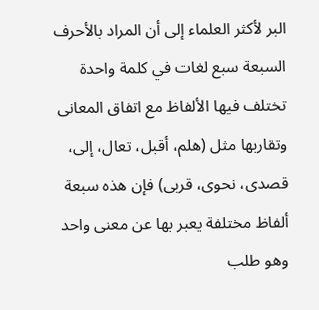البر لأكثر العلماء إلى أن المراد بالأحرف السبعة سبع لغات في كلمة واحدة تختلف فيها الألفاظ مع اتفاق المعانى وتقاربها مثل (هلم، أقبل، تعال، إلى، قصدى، نحوى، قربى) فإن هذه سبعة ألفاظ مختلفة يعبر بها عن معنى واحد وهو طلب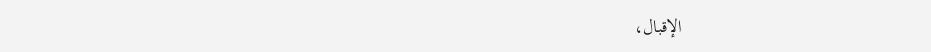الإقبال،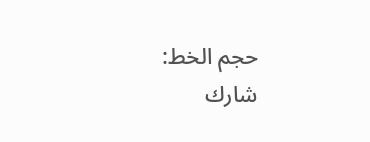حجم الخط:
شارك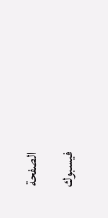الصفحة
فيسبوك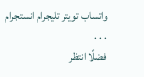واتساب تويتر تليجرام انستجرام
. . .
فضلًا انتظر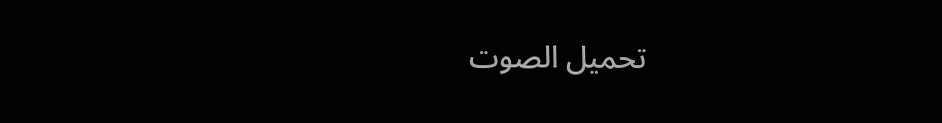تحميل الصوت